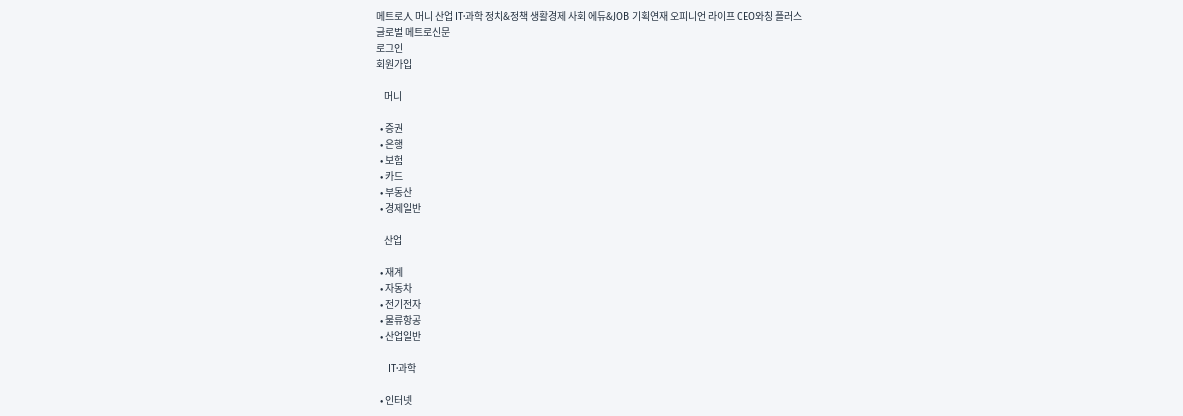메트로人 머니 산업 IT·과학 정치&정책 생활경제 사회 에듀&JOB 기획연재 오피니언 라이프 CEO와칭 플러스
글로벌 메트로신문
로그인
회원가입

    머니

  • 증권
  • 은행
  • 보험
  • 카드
  • 부동산
  • 경제일반

    산업

  • 재계
  • 자동차
  • 전기전자
  • 물류항공
  • 산업일반

    IT·과학

  • 인터넷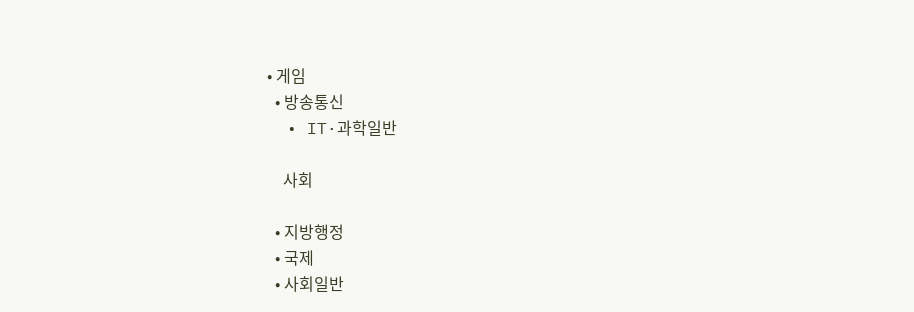• 게임
  • 방송통신
  • IT·과학일반

    사회

  • 지방행정
  • 국제
  • 사회일반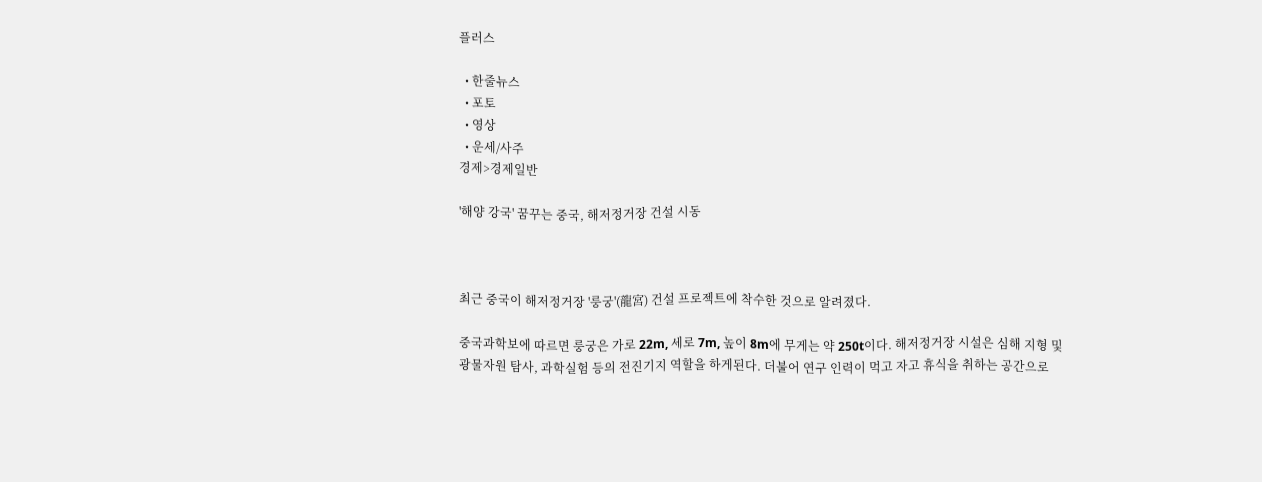플러스

  • 한줄뉴스
  • 포토
  • 영상
  • 운세/사주
경제>경제일반

'해양 강국' 꿈꾸는 중국, 해저정거장 건설 시동



최근 중국이 해저정거장 '룽궁'(龍宮) 건설 프로젝트에 착수한 것으로 알려졌다.

중국과학보에 따르면 룽궁은 가로 22m, 세로 7m, 높이 8m에 무게는 약 250t이다. 해저정거장 시설은 심해 지형 및 광물자원 탐사, 과학실험 등의 전진기지 역할을 하게된다. 더불어 연구 인력이 먹고 자고 휴식을 취하는 공간으로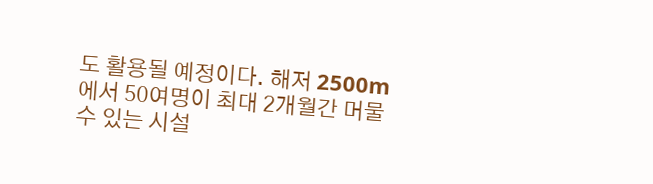도 활용될 예정이다. 해저 2500m에서 50여명이 최대 2개월간 머물 수 있는 시설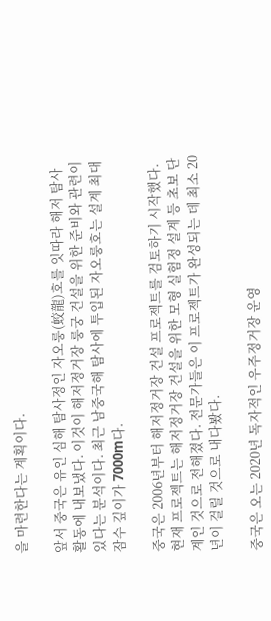을 마련한다는 계획이다.

앞서 중국은 유인 심해 탐사정인 자오룽(蛟龍)호를 잇따라 해저 탐사 활동에 내보냈다. 이것이 해저정거장 룽궁 건설을 위한 준비와 관련이 있다는 분석이다. 최근 남중국해 탐사에 투입된 자오룽호는 설계 최대 잠수 깊이가 7000m다.

중국은 2006년부터 해저정거장 건설 프로젝트를 검토하기 시작했다. 현재 프로젝트는 해저정거장 건설을 위한 모형 실험정 설계 등 초보 단계인 것으로 전해졌다. 전문가들은 이 프로젝트가 완성되는 데 최소 20년이 걸릴 것으로 내다봤다.

중국은 오는 2020년 독자적인 우주정거장 운영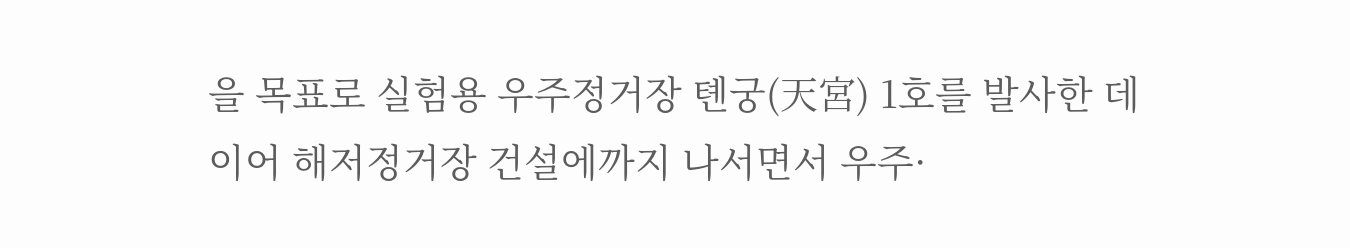을 목표로 실험용 우주정거장 톈궁(天宮) 1호를 발사한 데 이어 해저정거장 건설에까지 나서면서 우주·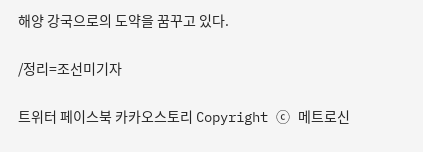해양 강국으로의 도약을 꿈꾸고 있다.

/정리=조선미기자

트위터 페이스북 카카오스토리 Copyright ⓒ 메트로신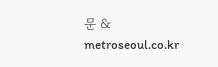문 & metroseoul.co.kr